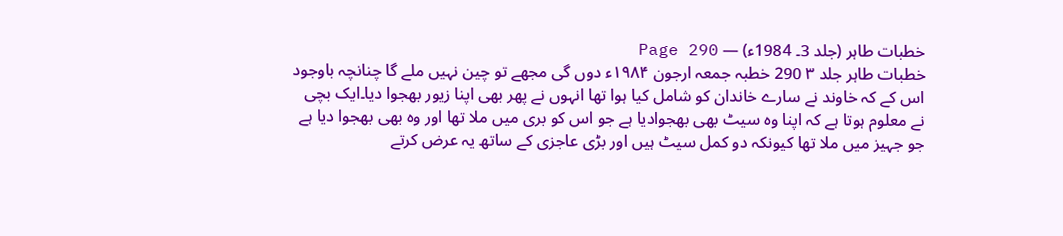خطبات طاہر (جلد 3۔ 1984ء) — Page 290
خطبات طاہر جلد ۳ 290 خطبہ جمعہ ارجون ۱۹۸۴ء دوں گی مجھے تو چین نہیں ملے گا چنانچہ باوجود اس کے کہ خاوند نے سارے خاندان کو شامل کیا ہوا تھا انہوں نے پھر بھی اپنا زیور بھجوا دیا۔ایک بچی نے معلوم ہوتا ہے کہ اپنا وہ سیٹ بھی بھجوادیا ہے جو اس کو بری میں ملا تھا اور وہ بھی بھجوا دیا ہے جو جہیز میں ملا تھا کیونکہ دو کمل سیٹ ہیں اور بڑی عاجزی کے ساتھ یہ عرض کرتے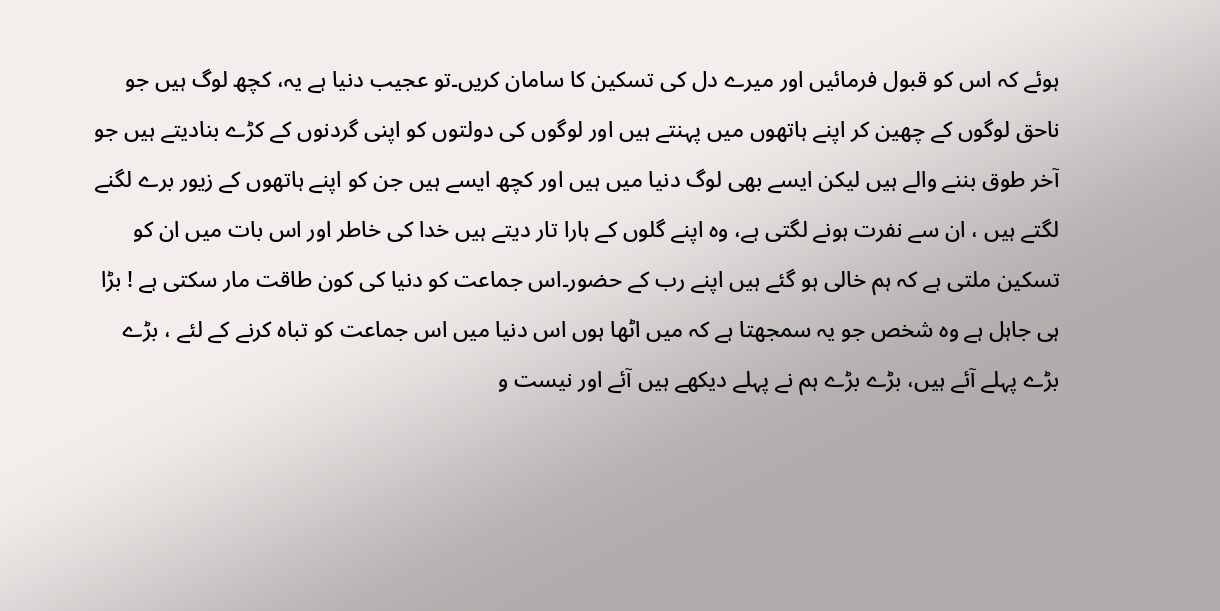ہوئے کہ اس کو قبول فرمائیں اور میرے دل کی تسکین کا سامان کریں۔تو عجیب دنیا ہے یہ، کچھ لوگ ہیں جو ناحق لوگوں کے چھین کر اپنے ہاتھوں میں پہنتے ہیں اور لوگوں کی دولتوں کو اپنی گردنوں کے کڑے بنادیتے ہیں جو آخر طوق بننے والے ہیں لیکن ایسے بھی لوگ دنیا میں ہیں اور کچھ ایسے ہیں جن کو اپنے ہاتھوں کے زیور برے لگنے لگتے ہیں ، ان سے نفرت ہونے لگتی ہے، وہ اپنے گلوں کے ہارا تار دیتے ہیں خدا کی خاطر اور اس بات میں ان کو تسکین ملتی ہے کہ ہم خالی ہو گئے ہیں اپنے رب کے حضور۔اس جماعت کو دنیا کی کون طاقت مار سکتی ہے ! بڑا ہی جاہل ہے وہ شخص جو یہ سمجھتا ہے کہ میں اٹھا ہوں اس دنیا میں اس جماعت کو تباہ کرنے کے لئے ، بڑے بڑے پہلے آئے ہیں، بڑے بڑے ہم نے پہلے دیکھے ہیں آئے اور نیست و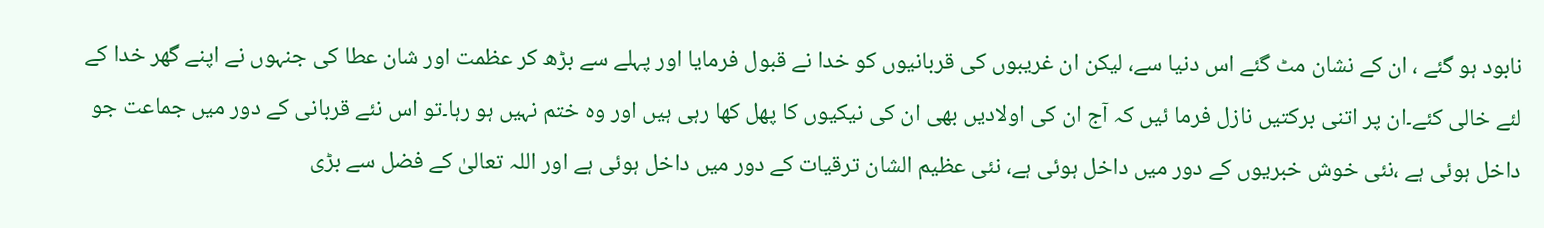نابود ہو گئے ، ان کے نشان مٹ گئے اس دنیا سے، لیکن ان غریبوں کی قربانیوں کو خدا نے قبول فرمایا اور پہلے سے بڑھ کر عظمت اور شان عطا کی جنہوں نے اپنے گھر خدا کے لئے خالی کئے۔ان پر اتنی برکتیں نازل فرما ئیں کہ آج ان کی اولادیں بھی ان کی نیکیوں کا پھل کھا رہی ہیں اور وہ ختم نہیں ہو رہا۔تو اس نئے قربانی کے دور میں جماعت جو داخل ہوئی ہے ،نئی خوش خبریوں کے دور میں داخل ہوئی ہے، نئی عظیم الشان ترقیات کے دور میں داخل ہوئی ہے اور اللہ تعالیٰ کے فضل سے بڑی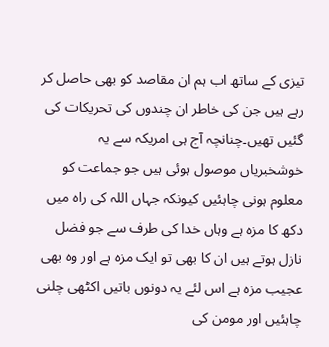تیزی کے ساتھ اب ہم ان مقاصد کو بھی حاصل کر رہے ہیں جن کی خاطر ان چندوں کی تحریکات کی گئیں تھیں۔چنانچہ آج ہی امریکہ سے یہ خوشخبریاں موصول ہوئی ہیں جو جماعت کو معلوم ہونی چاہئیں کیونکہ جہاں اللہ کی راہ میں دکھ کا مزہ ہے وہاں خدا کی طرف سے جو فضل نازل ہوتے ہیں ان کا بھی تو ایک مزہ ہے اور وہ بھی عجیب مزہ ہے اس لئے یہ دونوں باتیں اکٹھی چلنی چاہئیں اور مومن کی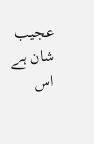عجیب شان ہے اس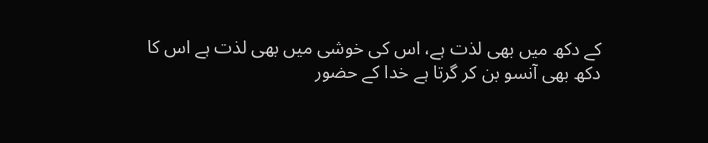کے دکھ میں بھی لذت ہے، اس کی خوشی میں بھی لذت ہے اس کا دکھ بھی آنسو بن کر گرتا ہے خدا کے حضور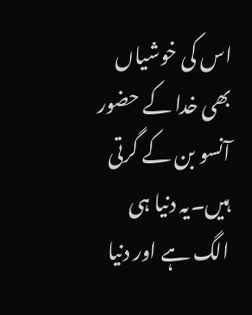اس کی خوشیاں بھی خدا کے حضور آنسو بن کے گرتی ہیں۔یہ دنیا ہی الگ ہے اور دنیا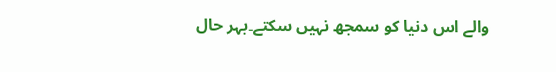والے اس دنیا کو سمجھ نہیں سکتے۔بہر حال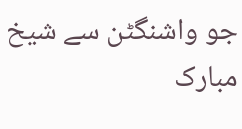جو واشنگٹن سے شیخ مبارک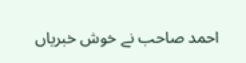احمد صاحب نے خوش خبریاں